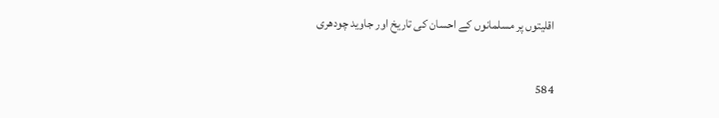اقلیتوں پر مسلمانوں کے احسان کی تاریخ اور جاوید چودھری

584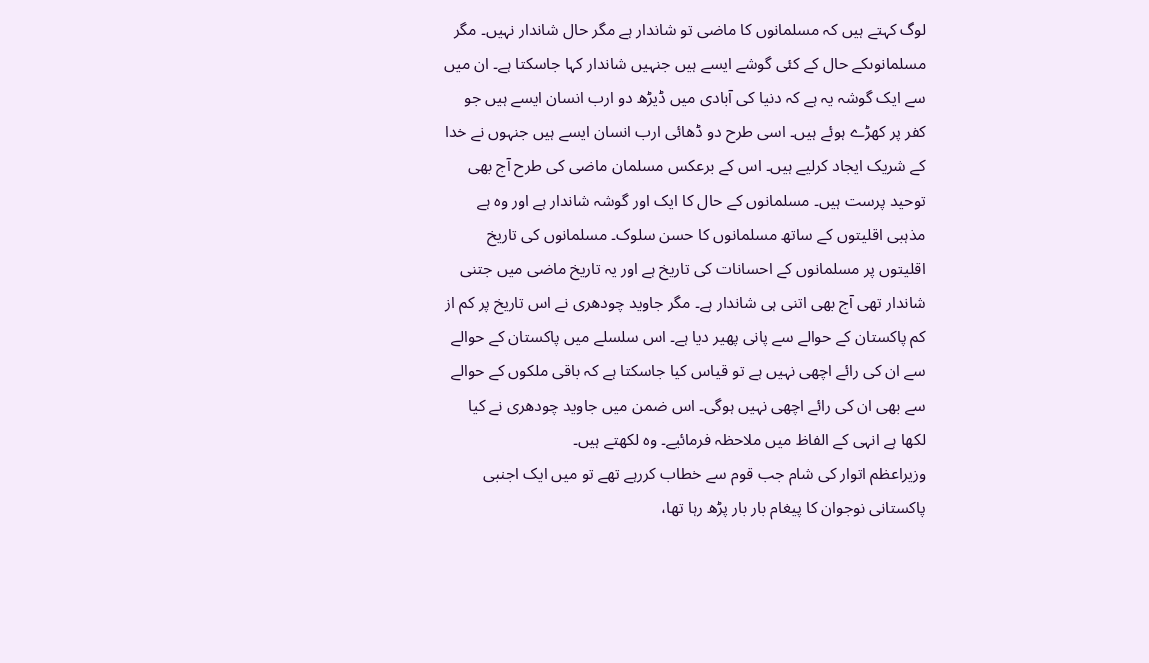لوگ کہتے ہیں کہ مسلمانوں کا ماضی تو شاندار ہے مگر حال شاندار نہیں۔ مگر مسلمانوںکے حال کے کئی گوشے ایسے ہیں جنہیں شاندار کہا جاسکتا ہے۔ ان میں سے ایک گوشہ یہ ہے کہ دنیا کی آبادی میں ڈیڑھ دو ارب انسان ایسے ہیں جو کفر پر کھڑے ہوئے ہیں۔ اسی طرح دو ڈھائی ارب انسان ایسے ہیں جنہوں نے خدا کے شریک ایجاد کرلیے ہیں۔ اس کے برعکس مسلمان ماضی کی طرح آج بھی توحید پرست ہیں۔ مسلمانوں کے حال کا ایک اور گوشہ شاندار ہے اور وہ ہے مذہبی اقلیتوں کے ساتھ مسلمانوں کا حسن سلوک۔ مسلمانوں کی تاریخ اقلیتوں پر مسلمانوں کے احسانات کی تاریخ ہے اور یہ تاریخ ماضی میں جتنی شاندار تھی آج بھی اتنی ہی شاندار ہے۔ مگر جاوید چودھری نے اس تاریخ پر کم از کم پاکستان کے حوالے سے پانی پھیر دیا ہے۔ اس سلسلے میں پاکستان کے حوالے سے ان کی رائے اچھی نہیں ہے تو قیاس کیا جاسکتا ہے کہ باقی ملکوں کے حوالے سے بھی ان کی رائے اچھی نہیں ہوگی۔ اس ضمن میں جاوید چودھری نے کیا لکھا ہے انہی کے الفاظ میں ملاحظہ فرمائیے۔ وہ لکھتے ہیں۔
وزیراعظم اتوار کی شام جب قوم سے خطاب کررہے تھے تو میں ایک اجنبی پاکستانی نوجوان کا پیغام بار بار پڑھ رہا تھا،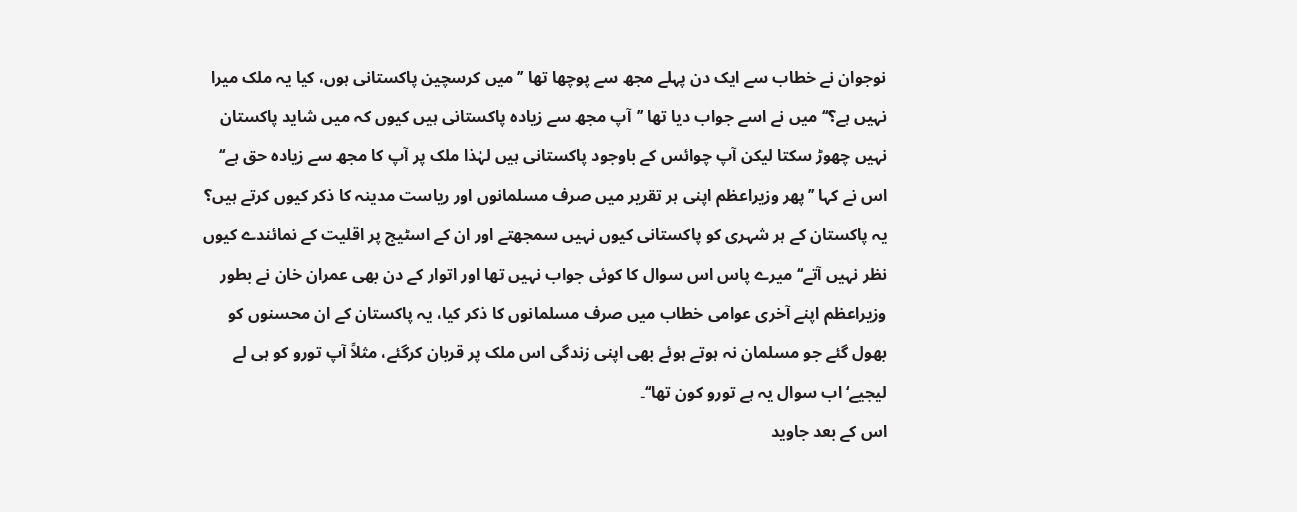نوجوان نے خطاب سے ایک دن پہلے مجھ سے پوچھا تھا ’’میں کرسچین پاکستانی ہوں، کیا یہ ملک میرا نہیں ہے؟‘‘ میں نے اسے جواب دیا تھا ’’آپ مجھ سے زیادہ پاکستانی ہیں کیوں کہ میں شاید پاکستان نہیں چھوڑ سکتا لیکن آپ چوائس کے باوجود پاکستانی ہیں لہٰذا ملک پر آپ کا مجھ سے زیادہ حق ہے‘‘ اس نے کہا ’’پھر وزیراعظم اپنی ہر تقریر میں صرف مسلمانوں اور ریاست مدینہ کا ذکر کیوں کرتے ہیں؟ یہ پاکستان کے ہر شہری کو پاکستانی کیوں نہیں سمجھتے اور ان کے اسٹیج پر اقلیت کے نمائندے کیوں نظر نہیں آتے‘‘ میرے پاس اس سوال کا کوئی جواب نہیں تھا اور اتوار کے دن بھی عمران خان نے بطور وزیراعظم اپنے آخری عوامی خطاب میں صرف مسلمانوں کا ذکر کیا، یہ پاکستان کے ان محسنوں کو بھول گئے جو مسلمان نہ ہوتے ہوئے بھی اپنی زندگی اس ملک پر قربان کرگئے، مثلاً آپ تورو کو ہی لے لیجیے‘ اب سوال یہ ہے تورو کون تھا‘‘۔
اس کے بعد جاوید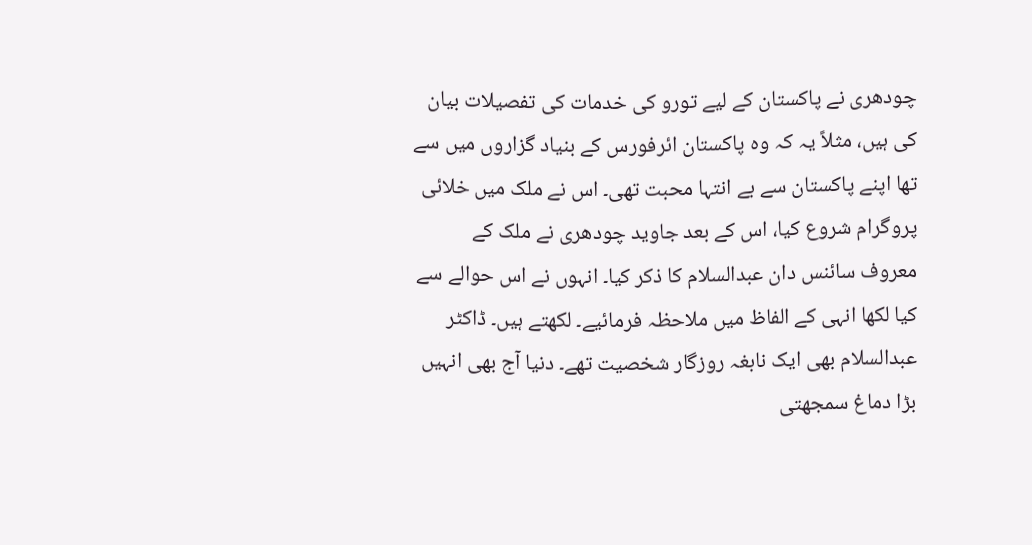چودھری نے پاکستان کے لیے تورو کی خدمات کی تفصیلات بیان کی ہیں، مثلاً یہ کہ وہ پاکستان ائرفورس کے بنیاد گزاروں میں سے تھا اپنے پاکستان سے بے انتہا محبت تھی۔ اس نے ملک میں خلائی پروگرام شروع کیا، اس کے بعد جاوید چودھری نے ملک کے معروف سائنس دان عبدالسلام کا ذکر کیا۔ انہوں نے اس حوالے سے کیا لکھا انہی کے الفاظ میں ملاحظہ فرمائیے۔ لکھتے ہیں۔ ڈاکٹر عبدالسلام بھی ایک نابغہ روزگار شخصیت تھے۔ دنیا آج بھی انہیں بڑا دماغ سمجھتی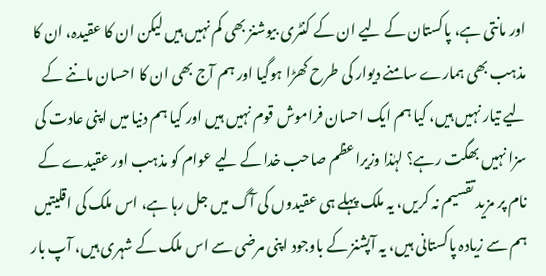اور مانتی ہے، پاکستان کے لیے ان کے کنٹری بیوشنز بھی کم نہیں ہیں لیکن ان کا عقیدہ، ان کا مذہب بھی ہمارے سامنے دیوار کی طرح کھڑا ہوگیا اور ہم آج بھی ان کا احسان ماننے کے لیے تیار نہیں ہیں، کیا ہم ایک احسان فراموش قوم نہیں ہیں اور کیا ہم دنیا میں اپنی عادت کی سزا نہیں بھگت رہے؟ لہٰذا وزیراعظم صاحب خدا کے لیے عوام کو مذہب اور عقیدے کے نام پر مزید تقسیم نہ کریں، یہ ملک پہلے ہی عقیدوں کی آگ میں جل رہا ہے، اس ملک کی اقلیتیں ہم سے زیادہ پاکستانی ہیں، یہ آپشنز کے باوجود اپنی مرضی سے اس ملک کے شہری ہیں، آپ بار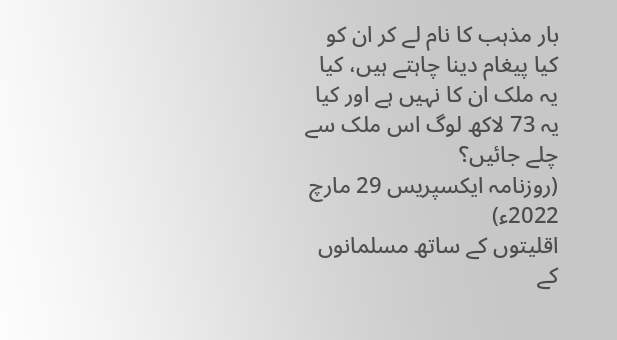بار مذہب کا نام لے کر ان کو کیا پیغام دینا چاہتے ہیں، کیا یہ ملک ان کا نہیں ہے اور کیا یہ 73 لاکھ لوگ اس ملک سے چلے جائیں؟
(روزنامہ ایکسپریس 29 مارچ 2022ء)
اقلیتوں کے ساتھ مسلمانوں کے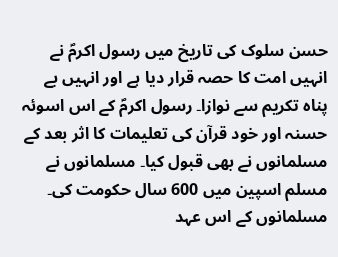حسن سلوک کی تاریخ میں رسول اکرمؐ نے انہیں امت کا حصہ قرار دیا ہے اور انہیں بے پناہ تکریم سے نوازا۔ رسول اکرمؐ کے اس اسوئہ حسنہ اور خود قرآن کی تعلیمات کا اثر بعد کے مسلمانوں نے بھی قبول کیا۔ مسلمانوں نے مسلم اسپین میں 600 سال حکومت کی۔ مسلمانوں کے اس عہد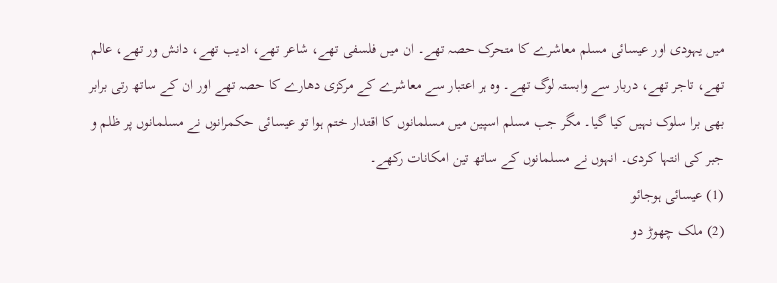میں یہودی اور عیسائی مسلم معاشرے کا متحرک حصہ تھے۔ ان میں فلسفی تھے، شاعر تھے، ادیب تھے، دانش ور تھے، عالم تھے، تاجر تھے، دربار سے وابستہ لوگ تھے۔ وہ ہر اعتبار سے معاشرے کے مرکزی دھارے کا حصہ تھے اور ان کے ساتھ رتی برابر بھی برا سلوک نہیں کیا گیا۔ مگر جب مسلم اسپین میں مسلمانوں کا اقتدار ختم ہوا تو عیسائی حکمرانوں نے مسلمانوں پر ظلم و جبر کی انتہا کردی۔ انہوں نے مسلمانوں کے ساتھ تین امکانات رکھے۔
(1) عیسائی ہوجائو
(2) ملک چھوڑ دو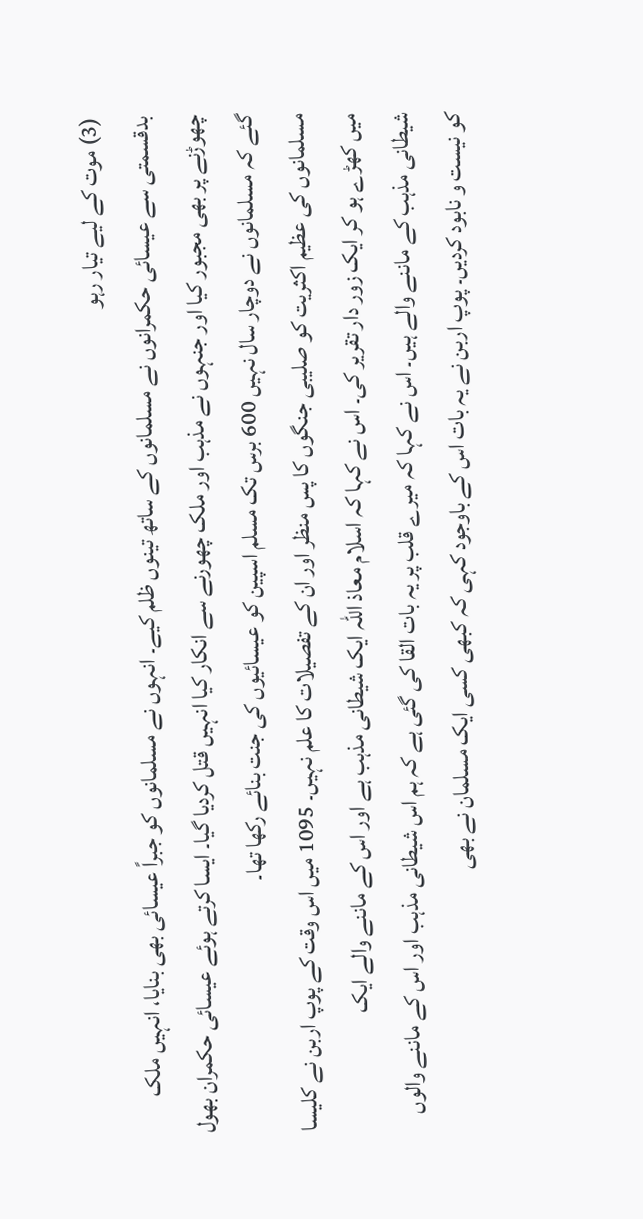(3) موت کے لیے تیار رہو
بدقسمتی سے عیسائی حکمرانوں نے مسلمانوں کے ساتھ تینوں ظلم کیے۔ انہوں نے مسلمانوں کو جبراً عیسائی بھی بنایا، انہیں ملک چھوڑنے پر بھی مجبور کیا اور جنہوں نے مذہب اور ملک چھورنے سے انکار کیا انہیں قتل کردیا گیا۔ ایسا کرتے ہوئے عیسائی حکمران بھول گئے کہ مسلمانوں نے دوچار سال نہیں 600 برس تک مسلم اسپین کو عیسائیوں کی جنت بنائے رکھا تھا۔
مسلمانوں کی عظیم اکثریت کو صلیبی جنگوں کا پس منظر اور ان کے تفصیلات کا علم نہیں۔ 1095 میں اس وقت کے پوپ اربن نے کلیسا میں کھڑے ہو کر ایک زور دار تقریر کی۔ اس نے کہا کہ اسلام معاذ اللہ ایک شیطانی مذہب ہے اور اس کے ماننے والے ایک
شیطانی مذہب کے ماننے والے ہیں۔ اس نے کہا کہ میرے قلب پر یہ بات القا کی گئی ہے کہ ہم اس شیطانی مذہب اور اس کے ماننے والوں کو نیست و نابود کردیں۔ پوپ اربن نے یہ بات اس کے باوجود کہی کہ کبھی کسی ایک مسلمان نے بھی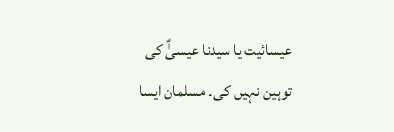عیسائیت یا سیدنا عیسیٰؑ کی توہین نہیں کی۔ مسلمان ایسا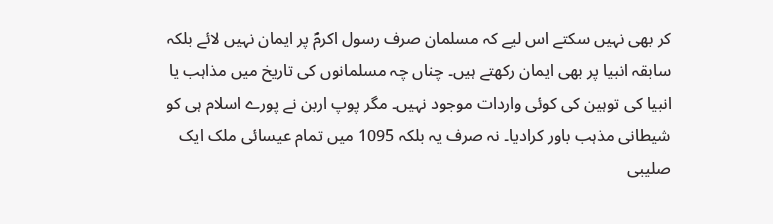کر بھی نہیں سکتے اس لیے کہ مسلمان صرف رسول اکرمؐ پر ایمان نہیں لائے بلکہ سابقہ انبیا پر بھی ایمان رکھتے ہیں۔ چناں چہ مسلمانوں کی تاریخ میں مذاہب یا انبیا کی توہین کی کوئی واردات موجود نہیں۔ مگر پوپ اربن نے پورے اسلام ہی کو شیطانی مذہب باور کرادیا۔ نہ صرف یہ بلکہ 1095 میں تمام عیسائی ملک ایک صلیبی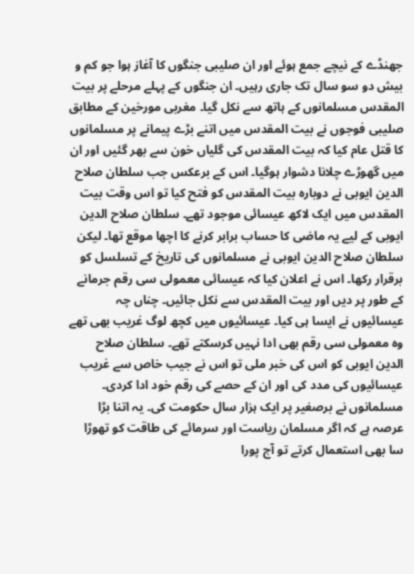جھنڈے کے نیچے جمع ہوئے اور ان صلیبی جنگوں کا آغاز ہوا جو کم و بیش دو سو سال تک جاری رہیں۔ ان جنگوں کے پہلے مرحلے پر بیت المقدس مسلمانوں کے ہاتھ سے نکل گیا۔ مغربی مورخین کے مطابق صلیبی فوجوں نے بیت المقدس میں اتنے بڑے پیمانے پر مسلمانوں کا قتل عام کیا کہ بیت المقدس کی گلیاں خون سے بھر گئیں اور ان میں گھوڑے چلانا دشوار ہوگیا۔ اس کے برعکس جب سلطان صلاح الدین ایوبی نے دوبارہ بیت المقدس کو فتح کیا تو اس وقت بیت المقدس میں ایک لاکھ عیسائی موجود تھے۔ سلطان صلاح الدین ایوبی کے لیے یہ ماضی کا حساب برابر کرنے کا اچھا موقع تھا۔ لیکن سلطان صلاح الدین ایوبی نے مسلمانوں کی تاریخ کے تسلسل کو برقرار رکھا۔ اس نے اعلان کیا کہ عیسائی معمولی سی رقم جرمانے کے طور پر دیں اور بیت المقدس سے نکل جائیں۔ چناں چہ عیسائیوں نے ایسا ہی کیا۔ عیسائیوں میں کچھ لوگ غریب بھی تھے وہ معمولی سی رقم بھی ادا نہیں کرسکتے تھے۔ سلطان صلاح الدین ایوبی کو اس کی خبر ملی تو اس نے جیب خاص سے غریب عیسائیوں کی مدد کی اور ان کے حصے کی رقم خود ادا کردی۔
مسلمانوں نے برصغیر پر ایک ہزار سال حکومت کی۔ یہ اتنا بڑا عرصہ ہے کہ اگر مسلمان ریاست اور سرمائے کی طاقت کو تھوڑا سا بھی استعمال کرتے تو آج پورا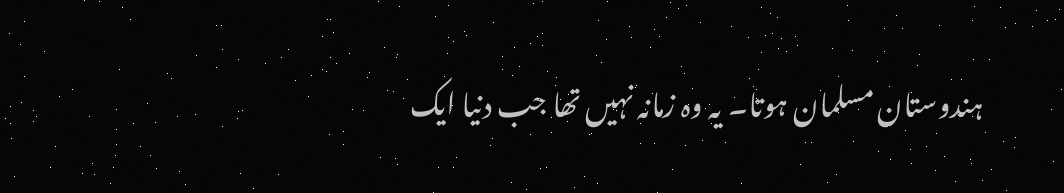ہندوستان مسلمان ہوتا۔ یہ وہ زمانہ نہیں تھا جب دنیا ایک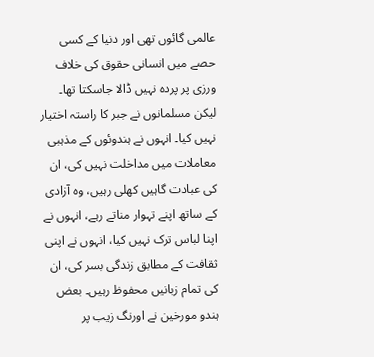عالمی گائوں تھی اور دنیا کے کسی حصے میں انسانی حقوق کی خلاف ورزی پر پردہ نہیں ڈالا جاسکتا تھا۔ لیکن مسلمانوں نے جبر کا راستہ اختیار نہیں کیا۔ انہوں نے ہندوئوں کے مذہبی معاملات میں مداخلت نہیں کی، ان کی عبادت گاہیں کھلی رہیں، وہ آزادی کے ساتھ اپنے تہوار مناتے رہے، انہوں نے اپنا لباس ترک نہیں کیا، انہوں نے اپنی ثقافت کے مطابق زندگی بسر کی، ان کی تمام زبانیں محفوظ رہیں۔ بعض ہندو مورخین نے اورنگ زیب پر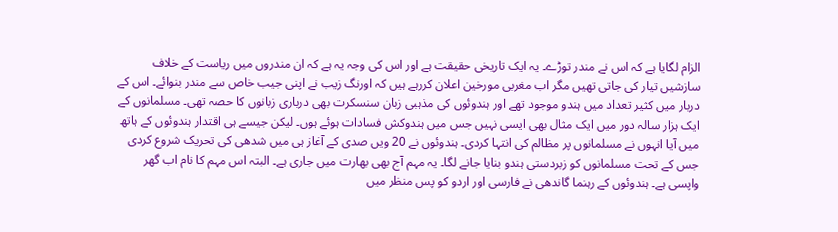الزام لگایا ہے کہ اس نے مندر توڑے۔ یہ ایک تاریخی حقیقت ہے اور اس کی وجہ یہ ہے کہ ان مندروں میں ریاست کے خلاف سازشیں تیار کی جاتی تھیں مگر اب مغربی مورخین اعلان کررہے ہیں کہ اورنگ زیب نے اپنی جیب خاص سے مندر بنوائے۔ اس کے دربار میں کثیر تعداد میں ہندو موجود تھے اور ہندوئوں کی مذہبی زبان سنسکرت بھی درباری زبانوں کا حصہ تھی۔ مسلمانوں کے ایک ہزار سالہ دور میں ایک مثال بھی ایسی نہیں جس میں ہندوکش فسادات ہوئے ہوں۔ لیکن جیسے ہی اقتدار ہندوئوں کے ہاتھ میں آیا انہوں نے مسلمانوں پر مظالم کی انتہا کردی۔ ہندوئوں نے 20 ویں صدی کے آغاز ہی میں شدھی کی تحریک شروع کردی جس کے تحت مسلمانوں کو زبردستی ہندو بنایا جانے لگا۔ یہ مہم آج بھی بھارت میں جاری ہے۔ البتہ اس مہم کا نام اب گھر واپسی ہے۔ ہندوئوں کے رہنما گاندھی نے فارسی اور اردو کو پس منظر میں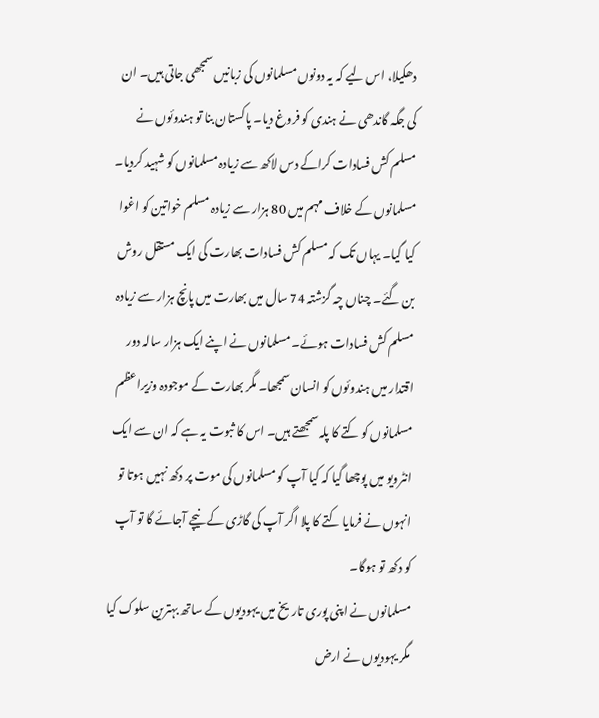دھکیلا، اس لیے کہ یہ دونوں مسلمانوں کی زبانیں سمجھی جاتی ہیں۔ ان کی جگہ گاندھی نے ہندی کو فروغ دیا۔ پاکستان بنا تو ہندوئوں نے مسلم کش فسادات کراکے دس لاکھ سے زیادہ مسلمانوں کو شہید کردیا۔ مسلمانوں کے خلاف مہم میں 80 ہزار سے زیادہ مسلم خواتین کو اغوا کیا گیا۔ یہاں تک کہ مسلم کش فسادات بھارت کی ایک مستقل روش بن گئے۔ چناں چہ گزشتہ 74 سال میں بھارت میں پانچ ہزار سے زیادہ مسلم کش فسادات ہوئے۔ مسلمانوں نے اپنے ایک ہزار سالہ دور اقتدار میں ہندوئوں کو انسان سمجھا۔ مگر بھارت کے موجودہ وزیراعظم مسلمانوں کو کتے کا پلہ سمجھتے ہیں۔ اس کا ثبوت یہ ہے کہ ان سے ایک انٹرویو میں پوچھا گیا کہ کیا آپ کو مسلمانوں کی موت پر دکھ نہیں ہوتا تو انہوں نے فرمایا کتے کا پلا اگر آپ کی گاڑی کے نیچے آجائے گا تو آپ کو دکھ تو ہوگا۔
مسلمانوں نے اپنی پوری تاریخ میں یہودیوں کے ساتھ بہترین سلوک کیا مگر یہودیوں نے ارض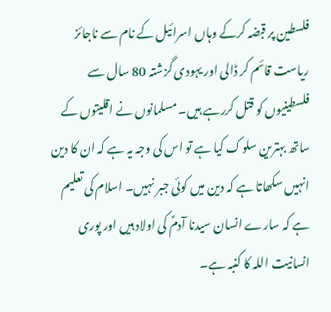فلسطین پر قبضہ کرکے وہاں اسرائیل کے نام سے ناجائز ریاست قائم کر ڈالی اور یہودی گزشتہ 80 سال سے فلسطینیوں کو قتل کررہے ہیں۔ مسلمانوں نے اقلیتوں کے ساتھ بہترین سلوک کیا ہے تو اس کی وجہ یہ ہے کہ ان کا دین انہیں سکھاتا ہے کہ دین میں کوئی جبر نہیں۔ اسلام کی تعلیم ہے کہ سارے انسان سیدنا آدمؑ کی اولاد ہیں اور پوری انسانیت اللہ کا کنبہ ہے۔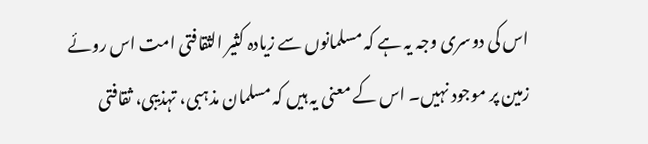اس کی دوسری وجہ یہ ہے کہ مسلمانوں سے زیادہ کثیر الثقافتی امت اس روئے زمین پر موجود نہیں۔ اس کے معنی یہ ہیں کہ مسلمان مذہبی، تہذیبی، ثقافتی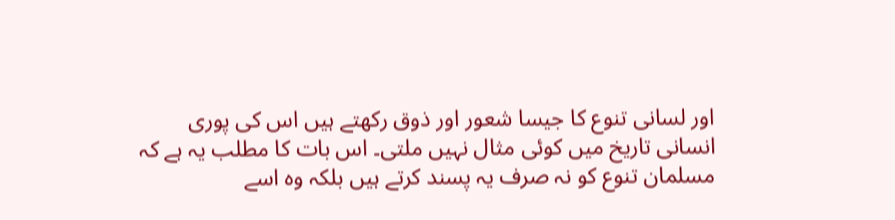اور لسانی تنوع کا جیسا شعور اور ذوق رکھتے ہیں اس کی پوری انسانی تاریخ میں کوئی مثال نہیں ملتی۔ اس بات کا مطلب یہ ہے کہ مسلمان تنوع کو نہ صرف یہ پسند کرتے ہیں بلکہ وہ اسے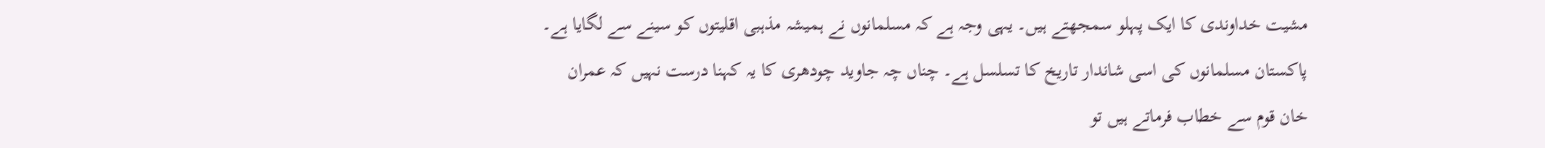مشیت خداوندی کا ایک پہلو سمجھتے ہیں۔ یہی وجہ ہے کہ مسلمانوں نے ہمیشہ مذہبی اقلیتوں کو سینے سے لگایا ہے۔
پاکستان مسلمانوں کی اسی شاندار تاریخ کا تسلسل ہے۔ چناں چہ جاوید چودھری کا یہ کہنا درست نہیں کہ عمران خان قوم سے خطاب فرماتے ہیں تو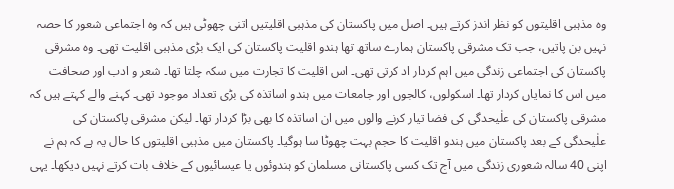وہ مذہبی اقلیتوں کو نظر اندز کرتے ہیں۔ اصل میں پاکستان کی مذہبی اقلیتیں اتنی چھوٹی ہیں کہ وہ اجتماعی شعور کا حصہ نہیں بن پاتیں، جب تک مشرقی پاکستان ہمارے ساتھ تھا ہندو اقلیت پاکستان کی ایک بڑی مذہبی اقلیت تھی۔ وہ مشرقی پاکستان کی اجتماعی زندگی میں اہم کردار اد کرتی تھی۔ اس اقلیت کا تجارت میں سکہ چلتا تھا۔ شعر و ادب اور صحافت میں اس کا نمایاں کردار تھا۔ اسکولوں، کالجوں اور جامعات میں ہندو اساتذہ کی بڑی تعداد موجود تھی۔ کہنے والے کہتے ہیں کہ مشرقی پاکستان کی علٰیحدگی کی فضا تیار کرنے والوں میں ان اساتذہ کا بھی بڑا کردار تھا۔ لیکن مشرقی پاکستان کی علٰیحدگی کے بعد پاکستان میں ہندو اقلیت کا حجم بہت چھوٹا سا ہوگیا۔ پاکستان میں مذہبی اقلیتوں کا حال یہ ہے کہ ہم نے اپنی 40 سالہ شعوری زندگی میں آج تک کسی پاکستانی مسلمان کو ہندوئوں یا عیسائیوں کے خلاف بات کرتے نہیں دیکھا۔ یہی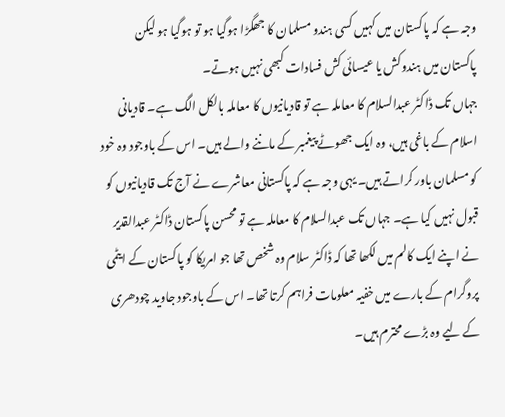وجہ ہے کہ پاکستان میں کہیں کسی ہندو مسلمان کا جھگڑا ہوگیا ہو تو ہوگیا ہو لیکن پاکستان میں ہندوکش یا عیسائی کش فسادات کبھی نہیں ہوتے۔
جہاں تک ڈاکٹر عبدالسلام کا معاملہ ہے تو قادیانیوں کا معاملہ بالکل الگ ہے۔ قادیانی اسلام کے باغی ہیں، وہ ایک جھوٹے پیغمبر کے ماننے والے ہیں۔ اس کے باوجود وہ خود کو مسلمان باور کراتے ہیں۔ یہی وجہ ہے کہ پاکستانی معاشرے نے آج تک قادیانیوں کو قبول نہیں کیا ہے۔ جہاں تک عبدالسلام کا معاملہ ہے تو محسن پاکستان ڈاکٹر عبدالقدیر نے اپنے ایک کالم میں لکھا تھا کہ ڈاکٹر سلام وہ شخص تھا جو امریکا کو پاکستان کے ایٹمی پروگرام کے بارے میں خفیہ معلومات فراہم کرتا تھا۔ اس کے باوجود جاوید چودھری کے لیے وہ بڑے محترم ہیں۔